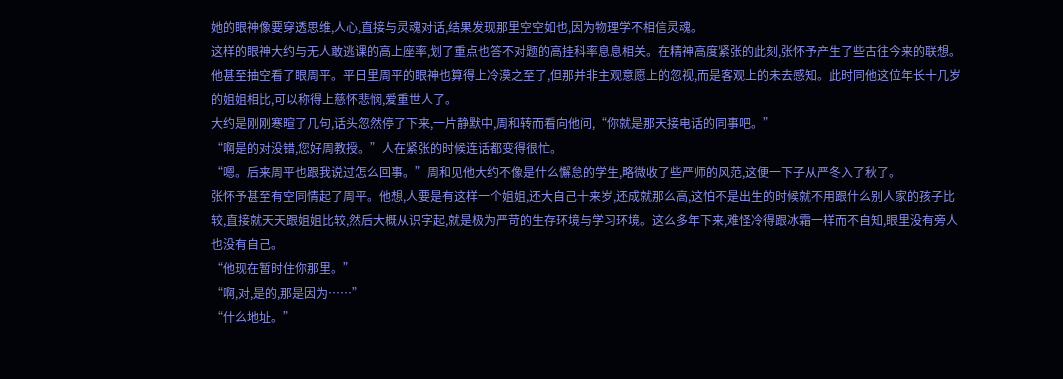她的眼神像要穿透思维,人心,直接与灵魂对话,结果发现那里空空如也,因为物理学不相信灵魂。
这样的眼神大约与无人敢逃课的高上座率,划了重点也答不对题的高挂科率息息相关。在精神高度紧张的此刻,张怀予产生了些古往今来的联想。
他甚至抽空看了眼周平。平日里周平的眼神也算得上冷漠之至了,但那并非主观意愿上的忽视,而是客观上的未去感知。此时同他这位年长十几岁的姐姐相比,可以称得上慈怀悲悯,爱重世人了。
大约是刚刚寒暄了几句,话头忽然停了下来,一片静默中,周和转而看向他问,“你就是那天接电话的同事吧。”
“啊是的对没错,您好周教授。”人在紧张的时候连话都变得很忙。
“嗯。后来周平也跟我说过怎么回事。”周和见他大约不像是什么懈怠的学生,略微收了些严师的风范,这便一下子从严冬入了秋了。
张怀予甚至有空同情起了周平。他想,人要是有这样一个姐姐,还大自己十来岁,还成就那么高,这怕不是出生的时候就不用跟什么别人家的孩子比较,直接就天天跟姐姐比较,然后大概从识字起,就是极为严苛的生存环境与学习环境。这么多年下来,难怪冷得跟冰霜一样而不自知,眼里没有旁人也没有自己。
“他现在暂时住你那里。”
“啊,对,是的,那是因为……”
“什么地址。”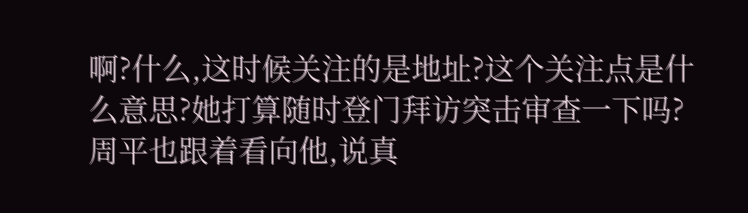啊?什么,这时候关注的是地址?这个关注点是什么意思?她打算随时登门拜访突击审查一下吗?
周平也跟着看向他,说真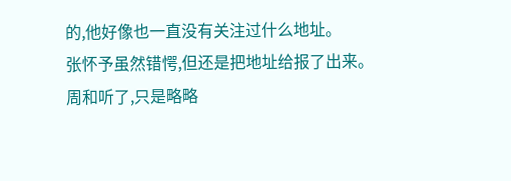的,他好像也一直没有关注过什么地址。
张怀予虽然错愕,但还是把地址给报了出来。
周和听了,只是略略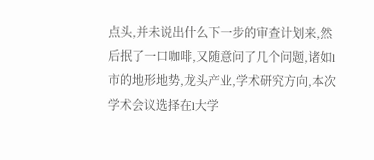点头,并未说出什么下一步的审查计划来,然后抿了一口咖啡,又随意问了几个问题,诸如l市的地形地势,龙头产业,学术研究方向,本次学术会议选择在l大学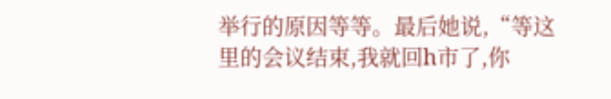举行的原因等等。最后她说,“等这里的会议结束,我就回h市了,你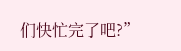们快忙完了吧?”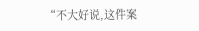“不大好说,这件案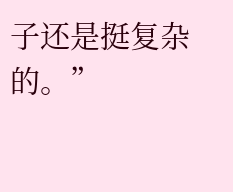子还是挺复杂的。”